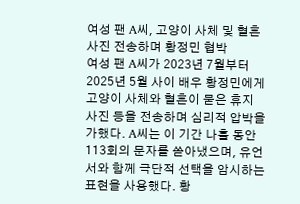여성 팬 A씨, 고양이 사체 및 혈흔 사진 전송하며 황정민 협박
여성 팬 A씨가 2023년 7월부터 2025년 5월 사이 배우 황정민에게 고양이 사체와 혈흔이 묻은 휴지 사진 등을 전송하며 심리적 압박을 가했다. A씨는 이 기간 나흘 동안 113회의 문자를 쏟아냈으며, 유언서와 함께 극단적 선택을 암시하는 표현을 사용했다. 황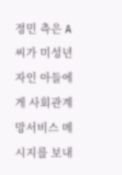정민 측은 A씨가 미성년자인 아들에게 사회관계망서비스 메시지를 보내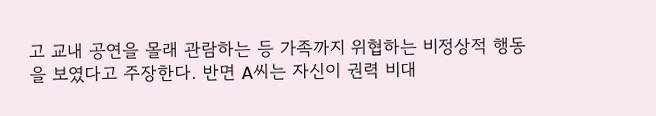고 교내 공연을 몰래 관람하는 등 가족까지 위협하는 비정상적 행동을 보였다고 주장한다. 반면 A씨는 자신이 권력 비대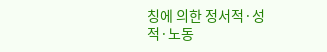칭에 의한 정서적·성적·노동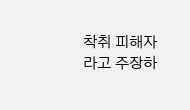착취 피해자라고 주장하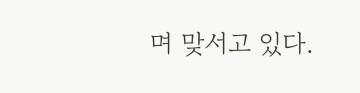며 맞서고 있다.